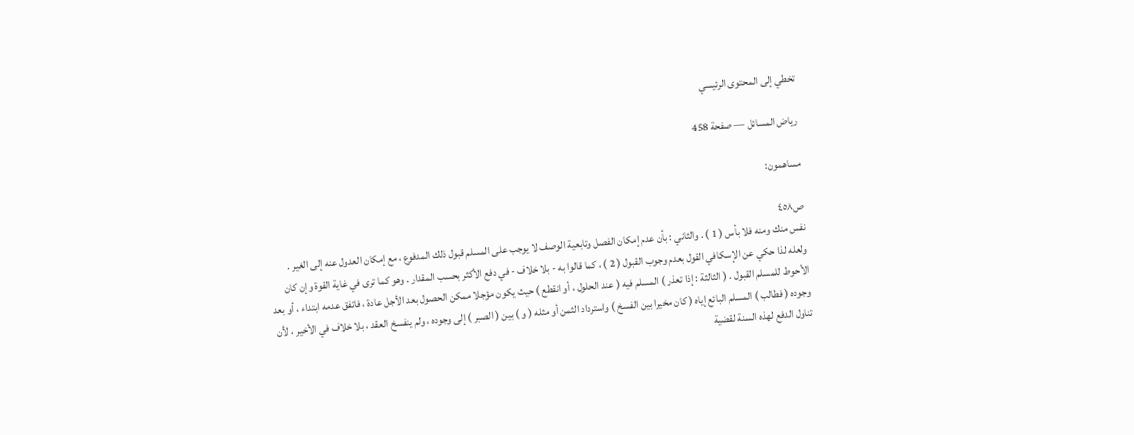تخطي إلى المحتوى الرئيسي

رياض المسائل — صفحة 458

مساهمون:

ص٤٥٨
نفس منك ومنه فلا بأس ( 1 ) . والثاني : بأن عدم إمكان الفصل وتابعية الوصف لا يوجب على المسلم قبول ذلك المدفوع ، مع إمكان العدول عنه إلى الغير . ولعله لذا حكي عن الإسكافي القول بعدم وجوب القبول ( 2 ) ، كما قالوا به - بلا خلاف - في دفع الأكثر بحسب المقدار . وهو كما ترى في غاية القوة وإن كان الأحوط للمسلم القبول . ( الثالثة : إذا تعذر ) المسلم فيه ( عند الحلول ، أو انقطع ) حيث يكون مؤجلا ممكن الحصول بعد الأجل عادة ، فاتفق عدمه ابتداء ، أو بعد وجوده ( فطالب ) المسلم البائع إياه ( كان مخيرا بين الفسخ ) واسترداد الثمن أو مثله ( و ) بين ( الصبر ) إلى وجوده ، ولم ينفسخ العقد ، بلا خلاف في الأخير ، لأن تناول الدفع لهذه السنة لقضية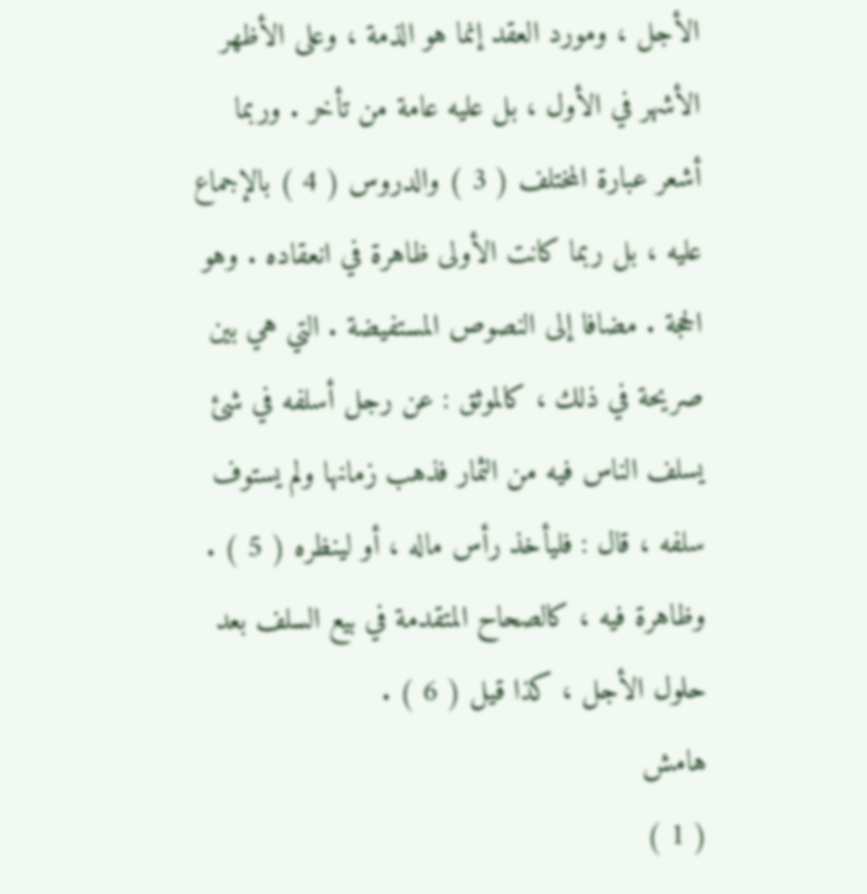الأجل ، ومورد العقد إنما هو الذمة ، وعلى الأظهر الأشهر في الأول ، بل عليه عامة من تأخر . وربما أشعر عبارة المختلف ( 3 ) والدروس ( 4 ) بالإجماع عليه ، بل ربما كانت الأولى ظاهرة في انعقاده . وهو الحجة . مضافا إلى النصوص المستفيضة . التي هي بين صريحة في ذلك ، كالموثق : عن رجل أسلفه في شئ يسلف الناس فيه من الثمار فذهب زمانها ولم يستوف سلفه ، قال : فليأخذ رأس ماله ، أو لينظره ( 5 ) . وظاهرة فيه ، كالصحاح المتقدمة في بيع السلف بعد حلول الأجل ، كذا قيل ( 6 ) .
هامش
( 1 )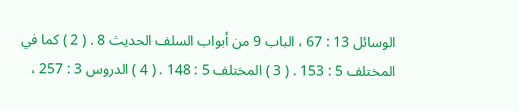الوسائل 13 : 67 ، الباب 9 من أبواب السلف الحديث 8 . ( 2 ) كما في المختلف 5 : 153 . ( 3 ) المختلف 5 : 148 . ( 4 ) الدروس 3 : 257 ،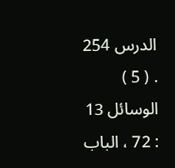الدرس 254 . ( 5 ) الوسائل 13 : 72 ، الباب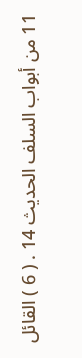11 من أبواب السلف الحديث 14 . ( 6 ) القائل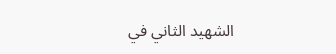الشهيد الثاني في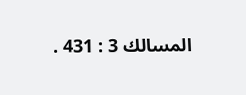المسالك 3 : 431 .